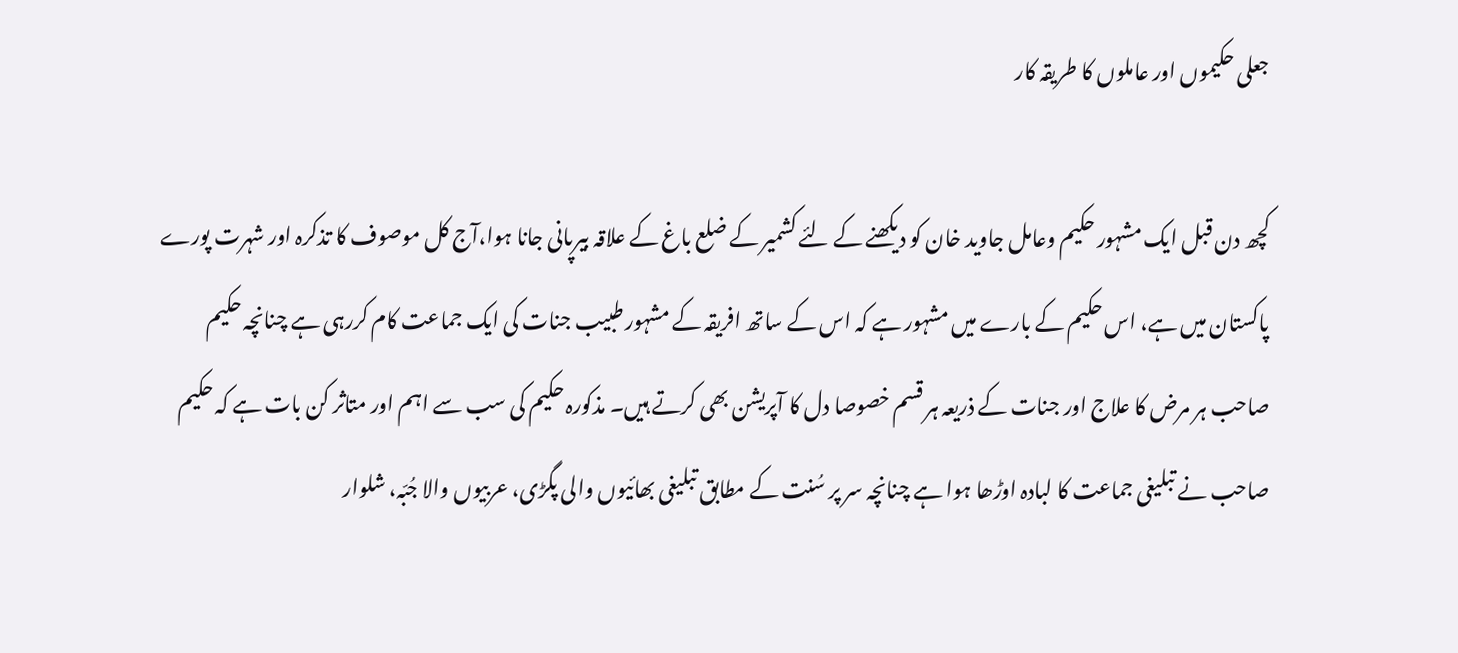جعلی حکیموں اور عاملوں کا طریقہ کار

کچھ دن قبل ایک مشہور حکیم وعامل جاوید خان کو دیکھنے کے لئے کشمیر کے ضلع باغ کے علاقہ بیرپانی جانا ہوا،آج کل موصوف کا تذکرہ اور شہرت پورے پاکستان میں ہے، اس حکیم کے بارے میں مشہور ہے کہ اس کے ساتھ افریقہ کے مشہور طبیب جنات کی ایک جماعت کام کررہی ہے چنانچہ حکیم صاحب ہر مرض کا علاج اور جنات کے ذریعہ ہر قسم خصوصا دل کا آپریشن بھی کرتے ہیں۔ مذکورہ حکیم کی سب سے اہم اور متاثر کن بات ہے کہ حکیم صاحب نے تبلیغی جماعت کا لبادہ اوڑھا ہوا ہے چنانچہ سر پر سُنت کے مطابق تبلیغی بھائیوں والی پگڑی، عربیوں والا جُبّہ، شلوار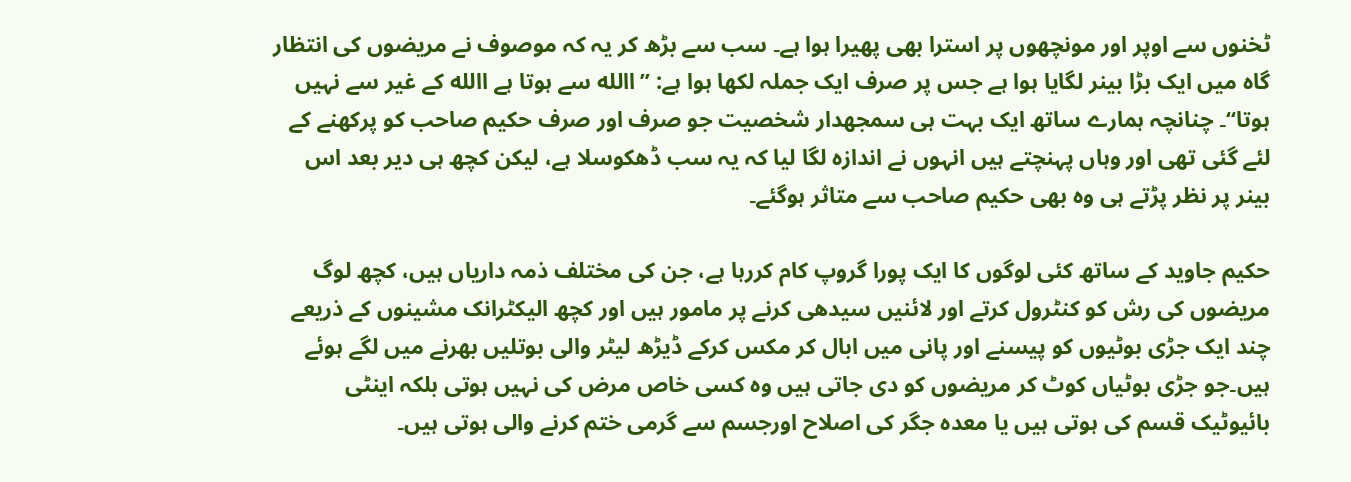ٹخنوں سے اوپر اور مونچھوں پر استرا بھی پھیرا ہوا ہے۔ سب سے بڑھ کر یہ کہ موصوف نے مریضوں کی انتظار گاہ میں ایک بڑا بینر لگایا ہوا ہے جس پر صرف ایک جملہ لکھا ہوا ہے: ’’االله سے ہوتا ہے االله کے غیر سے نہیں ہوتا‘‘۔ چنانچہ ہمارے ساتھ ایک بہت ہی سمجھدار شخصیت جو صرف اور صرف حکیم صاحب کو پرکھنے کے لئے گئی تھی اور وہاں پہنچتے ہیں انہوں نے اندازہ لگا لیا کہ یہ سب ڈھکوسلا ہے، لیکن کچھ ہی دیر بعد اس بینر پر نظر پڑتے ہی وہ بھی حکیم صاحب سے متاثر ہوگئے۔

حکیم جاوید کے ساتھ کئی لوگوں کا ایک پورا گروپ کام کررہا ہے، جن کی مختلف ذمہ داریاں ہیں، کچھ لوگ مریضوں کی رش کو کنٹرول کرتے اور لائنیں سیدھی کرنے پر مامور ہیں اور کچھ الیکٹرانک مشینوں کے ذریعے چند ایک جڑی بوٹیوں کو پیسنے اور پانی میں ابال کر مکس کرکے ڈیڑھ لیٹر والی بوتلیں بھرنے میں لگے ہوئے ہیں۔جو جڑی بوٹیاں کوٹ کر مریضوں کو دی جاتی ہیں وہ کسی خاص مرض کی نہیں ہوتی بلکہ اینٹی بائیوٹیک قسم کی ہوتی ہیں یا معدہ جگر کی اصلاح اورجسم سے گرمی ختم کرنے والی ہوتی ہیں۔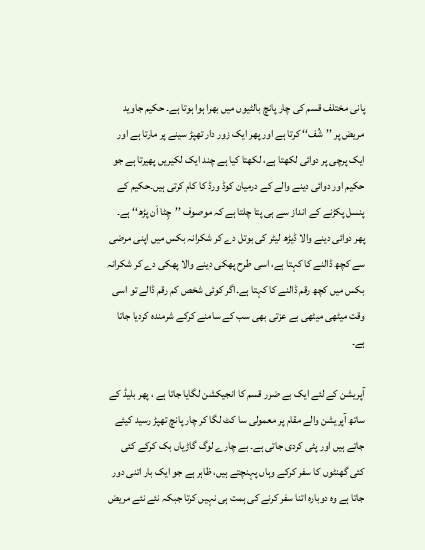پانی مختلف قسم کی چار پانچ بالٹیوں میں بھرا ہوا ہوتا ہے۔ حکیم جاوید مریض پر ’’شُف‘‘ کرتا ہے اور پھر ایک زور دار تھپڑ سینے پر مارتا ہے اور ایک پرچی پر دوائی لکھتا ہے، لکھتا کیا ہے چند ایک لکیریں پھیرتا ہے جو حکیم اور دوائی دینے والے کے درمیان کوڈ ورڈ کا کام کرتی ہیں۔حکیم کے پنسل پکڑنے کے انداز سے ہی پتا چلتا ہے کہ موصوف ’’چِٹا اَن پڑھ‘‘ ہے۔ پھر دوائی دینے والا ڈیڑھ لیٹر کی بوتل دے کر شکرانہ بکس میں اپنی مرضی سے کچھ ڈالنے کا کہتا ہے، اسی طرح پھکی دینے والا پھکی دے کر شکرانہ بکس میں کچھ رقم ڈالنے کا کہتا ہے۔اگر کوئی شخص کم رقم ڈالے تو اسی وقت میٹھی میٹھی بے عزتی بھی سب کے سامنے کرکے شرمندہ کردیا جاتا ہے۔

آپریشن کے لئے ایک بے ضرر قسم کا انجیکشن لگایا جاتا ہے ، پھر بلیڈ کے ساتھ آپریشن والے مقام پر معمولی سا کٹ لگا کر چار پانچ تھپڑ رسید کیئے جاتے ہیں اور پٹی کردی جاتی ہے۔ بے چارے لوگ گاڑیاں بک کرکے کئی کئی گھنٹوں کا سفر کرکے وہاں پہنچتے ہیں، ظاہر ہے جو ایک بار اتنی دور جاتا ہے وہ دوبارہ اتنا سفر کرنے کی ہمت ہی نہیں کرتا جبکہ نئے نئے مریض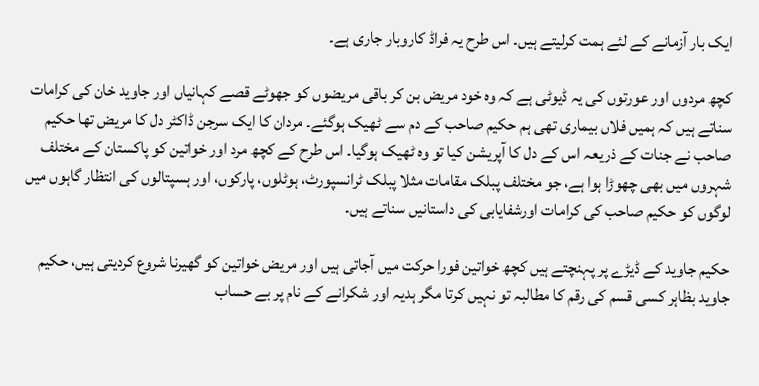ایک بار آزمانے کے لئے ہمت کرلیتے ہیں۔ اس طرح یہ فراڈ کاروبار جاری ہے۔

کچھ مردوں اور عورتوں کی یہ ڈیوٹی ہے کہ وہ خود مریض بن کر باقی مریضوں کو جھوٹے قصے کہانیاں اور جاوید خان کی کرامات سناتے ہیں کہ ہمیں فلاں بیماری تھی ہم حکیم صاحب کے دم سے ٹھیک ہوگئے۔ مردان کا ایک سرجن ڈاکٹر دل کا مریض تھا حکیم صاحب نے جنات کے ذریعہ اس کے دل کا آپریشن کیا تو وہ ٹھیک ہوگیا۔ اس طرح کے کچھ مرد اور خواتین کو پاکستان کے مختلف شہروں میں بھی چھوڑا ہوا ہے، جو مختلف پبلک مقامات مثلا پبلک ٹرانسپورٹ، ہوٹلوں، پارکوں، اور ہسپتالوں کی انتظار گاہوں میں لوگوں کو حکیم صاحب کی کرامات اورشفایابی کی داستانیں سناتے ہیں۔

حکیم جاوید کے ڈیڑے پر پہنچتے ہیں کچھ خواتین فورا حرکت میں آجاتی ہیں اور مریض خواتین کو گھیرنا شروع کردیتی ہیں، حکیم جاوید بظاہر کسی قسم کی رقم کا مطالبہ تو نہیں کرتا مگر ہدیہ اور شکرانے کے نام پر بے حساب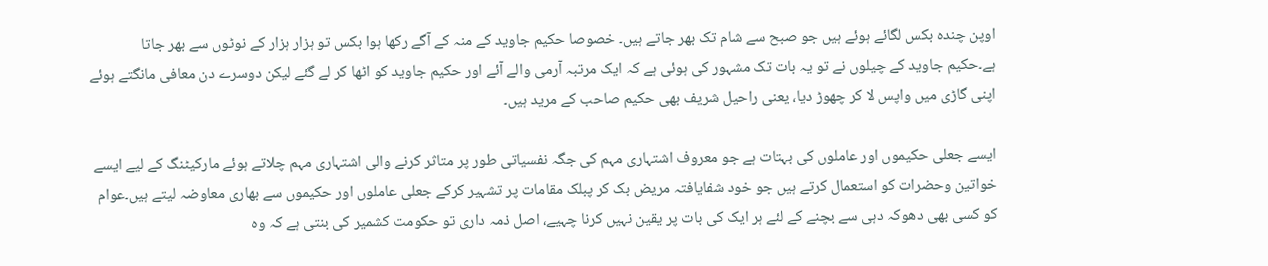اوپن چندہ بکس لگائے ہوئے ہیں جو صبح سے شام تک بھر جاتے ہیں۔ خصوصا حکیم جاوید کے منہ کے آگے رکھا ہوا بکس تو ہزار ہزار کے نوٹوں سے بھر جاتا ہے۔حکیم جاوید کے چیلوں نے تو یہ بات تک مشہور کی ہوئی ہے کہ ایک مرتبہ آرمی والے آئے اور حکیم جاوید کو اٹھا کر لے گئے لیکن دوسرے دن معافی مانگتے ہوئے اپنی گاڑی میں واپس لا کر چھوڑ دیا، یعنی راحیل شریف بھی حکیم صاحب کے مرید ہیں۔

ایسے جعلی حکیموں اور عاملوں کی بہتات ہے جو معروف اشتہاری مہم کی جگہ نفسیاتی طور پر متاثر کرنے والی اشتہاری مہم چلاتے ہوئے مارکیٹنگ کے لیے ایسے خواتین وحضرات کو استعمال کرتے ہیں جو خود شفایافتہ مریض بک کر پبلک مقامات پر تشہیر کرکے جعلی عاملوں اور حکیموں سے بھاری معاوضہ لیتے ہیں۔عوام کو کسی بھی دھوکہ دہی سے بچنے کے لئے ہر ایک کی بات پر یقین نہیں کرنا چہیے، اصل ذمہ داری تو حکومت کشمیر کی بنتی ہے کہ وہ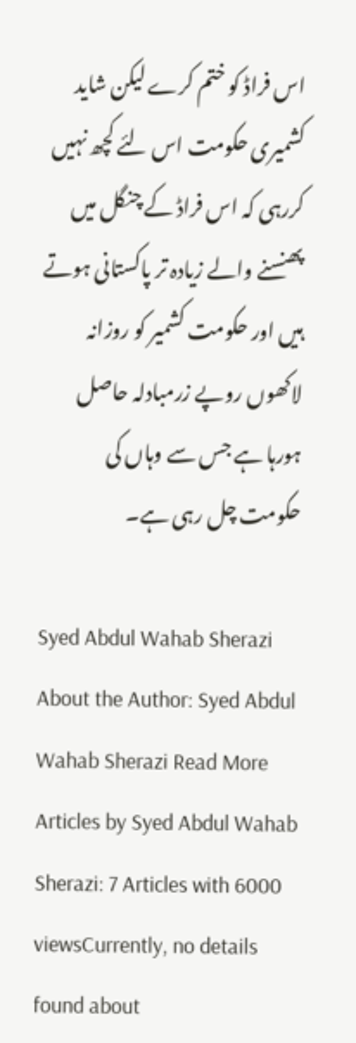اس فراڈ کو ختم کرے لیکن شاید کشمیری حکومت اس لئے کچھ نہیں کررہی کہ اس فراڈ کے چنگل میں پھنسنے والے زیادہ تر پاکستانی ہوتے ہیں اور حکومت کشمیر کو روزانہ لاکھوں روپے زرمبادلہ حاصل ہورہا ہے جس سے وہاں کی حکومت چل رہی ہے۔

Syed Abdul Wahab Sherazi
About the Author: Syed Abdul Wahab Sherazi Read More Articles by Syed Abdul Wahab Sherazi: 7 Articles with 6000 viewsCurrently, no details found about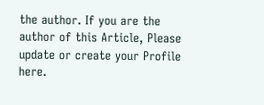the author. If you are the author of this Article, Please update or create your Profile here.